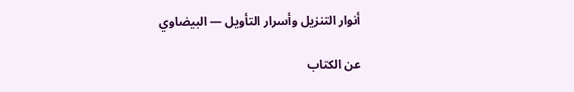أنوار التنزيل وأسرار التأويل — البيضاوي

عن الكتاب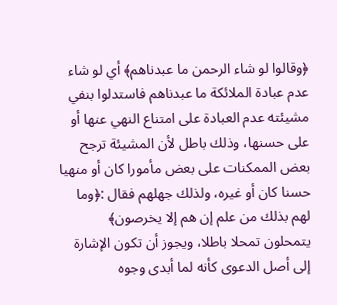﴿وقالوا لو شاء الرحمن ما عبدناهم﴾ أي لو شاء عدم عبادة الملائكة ما عبدناهم فاستدلوا بنفي مشيئته عدم العبادة على امتناع النهي عنها أو على حسنها، وذلك باطل لأن المشيئة ترجح بعض الممكنات على بعض مأمورا كان أو منهيا حسنا كان أو غيره، ولذلك جهلهم فقال :﴿وما لهم بذلك من علم إن هم إلا يخرصون﴾ يتمحلون تمحلا باطلا، ويجوز أن تكون الإشارة إلى أصل الدعوى كأنه لما أبدى وجوه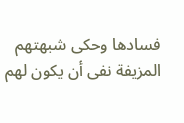فسادها وحكى شبهتهم المزيفة نفى أن يكون لهم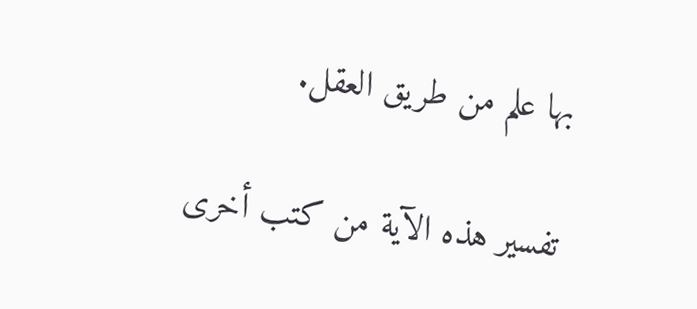بها علم من طريق العقل.

تفسير هذه الآية من كتب أخرى